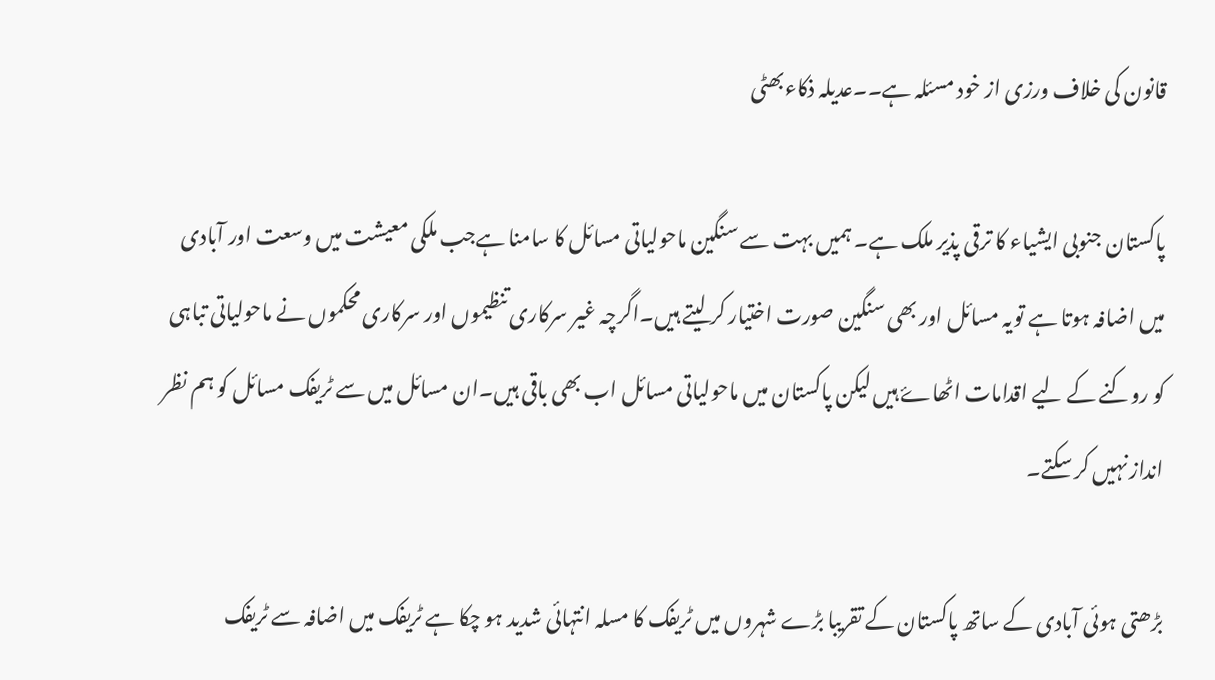قانون کی خلاف ورزی از خود مسئلہ ہے۔۔عدیلہ ذکاءبھٹی

پاکستان جنوبی ایشیاء کا ترقی پذیر ملک ہے۔ ہمیں بہت سے سنگین ماحولیاتی مسائل کا سامنا ہےجب ملکی معیشت میں وسعت اور آبادی میں اضافہ ہوتا ہے تویہ مسائل اور بھی سنگین صورت اختیار کر لیتے ہیں۔اگرچہ غیر سرکاری تنظیموں اور سرکاری محکموں نے ماحولیاتی تباہی کو روکنے کے لیے اقدامات اٹھاۓ ہیں لیکن پاکستان میں ماحولیاتی مسائل اب بھی باقی ہیں۔ان مسائل میں سے ٹریفک مسائل کو ہم نظر انداز نہیں کر سکتے۔

بڑھتی ہوئی آبادی کے ساتھ پاکستان کے تقریبا بڑے شہروں میں ٹریفک کا مسلہ انتہائی شدید ہو چکا ہے ٹریفک میں اضافہ سے ٹریفک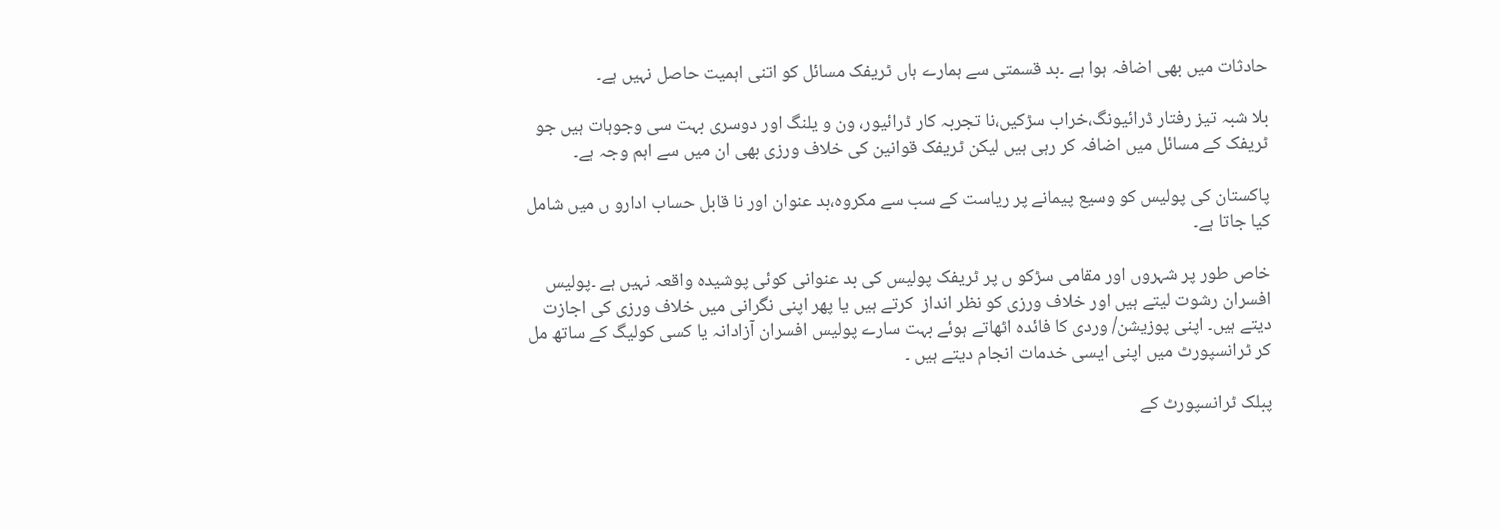حادثات میں بھی اضافہ ہوا ہے ۔بد قسمتی سے ہمارے ہاں ٹریفک مسائل کو اتنی اہمیت حاصل نہیں ہے۔

بلا شبہ تیز رفتار ڈرائیونگ،خراب سڑکیں،نا تجربہ کار ڈرائیور، ون و یلنگ اور دوسری بہت سی وجوہات ہیں جو ٹریفک کے مسائل میں اضافہ کر رہی ہیں لیکن ٹریفک قوانین کی خلاف ورزی بھی ان میں سے اہم وجہ ہے۔

پاکستان کی پولیس کو وسیع پیمانے پر ریاست کے سب سے مکروہ،بد عنوان اور نا قابل حساب ادارو ں میں شامل کیا جاتا ہے۔

خاص طور پر شہروں اور مقامی سڑکو ں پر ٹریفک پولیس کی بد عنوانی کوئی پوشیدہ واقعہ نہیں ہے ۔پولیس افسران رشوت لیتے ہیں اور خلاف ورزی کو نظر انداز  کرتے ہیں یا پھر اپنی نگرانی میں خلاف ورزی کی اجازت دیتے ہیں۔ اپنی پوزیشن/ وردی کا فائدہ اٹھاتے ہوئے بہت سارے پولیس افسران آزادانہ یا کسی کولیگ کے ساتھ مل کر ٹرانسپورٹ میں اپنی ایسی خدمات انجام دیتے ہیں ۔

پبلک ٹرانسپورٹ کے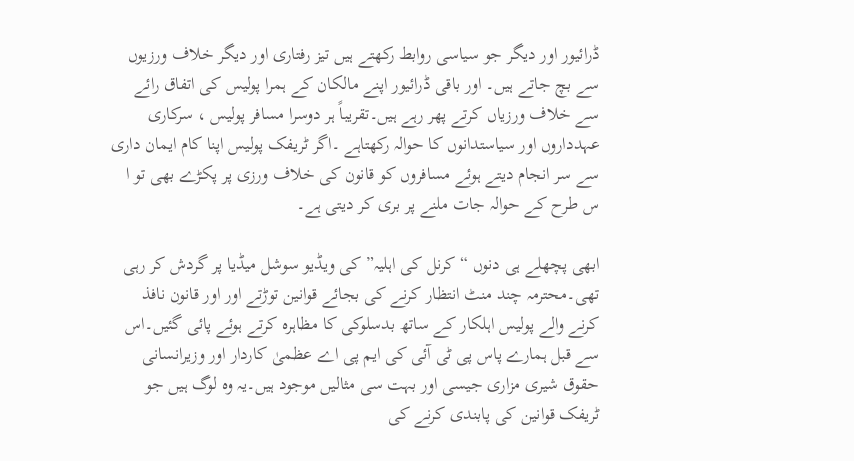ڈرائیور اور دیگر جو سیاسی روابط رکھتے ہیں تیز رفتاری اور دیگر خلاف ورزیوں سے بچ جاتے ہیں۔ اور باقی ڈرائیور اپنے مالکان کے ہمرا پولیس کی اتفاق رائے سے خلاف ورزياں کرتے پھر رہے ہیں۔تقريباً ہر دوسرا مسافر پولیس ، سرکاری عہدداروں اور سیاستدانوں کا حوالہ رکھتاہے ۔اگر ٹریفک پولیس اپنا کام ایمان داری سے سر انجام دیتے ہوئے مسافروں کو قانون کی خلاف ورزی پر پکڑے بھی تو ا س طرح کے حوالہ جات ملنے پر بری کر دیتی ہے۔

ابھی پچھلے ہی دنوں “کرنل کی اہلیہ” کی ویڈیو سوشل میڈیا پر گردش کر رہی تھی۔محترمہ چند منٹ انتظار کرنے کی بجائے قوانین توڑتے اور اور قانون نافذ کرنے والے پولیس اہلکار کے ساتھ بدسلوكی کا مظاہرہ کرتے ہوئے پائی گئیں۔اس سے قبل ہمارے پاس پی ٹی آئی کی ایم پی اے عظمیٰ کاردار اور وزیرانسانی حقوق شیری مزاری جیسی اور بہت سی مثالیں موجود ہیں۔یہ وہ لوگ ہیں جو ٹریفک قوانین کی پابندی کرنے کی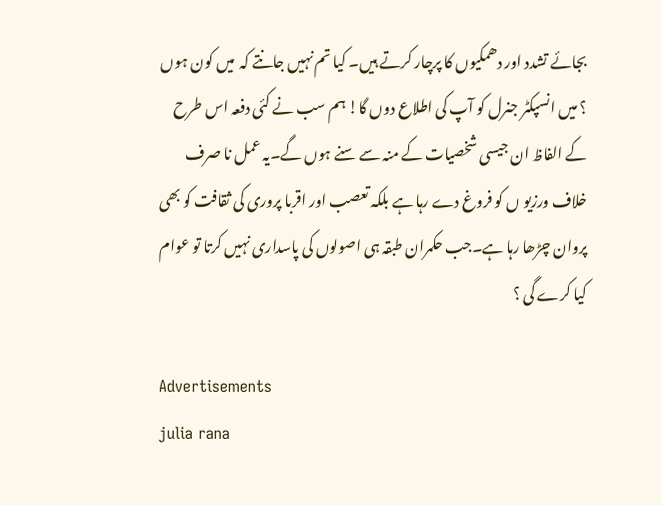بجائے تشدد اور دھمکیوں کا پرچار کرتے ہیں۔ کیا تم نہیں جانتے کہ  میں کون ہوں ؟ میں انسپکٹر جنرل کو آپ کی اطلاع دوں گا! ہم سب نے کئی دفعہ اس طرح کے الفاظ ان جیسی شخصیات کے منہ سے سنے ہوں گے۔یہ عمل نا صرف خلاف ورزیو ں کو فروغ دے رہا ہے بلکہ تعصب اور اقربا پروری کی ثقافت کو بھی پروان چڑھا رہا ہے۔جب حکمران طبقہ ہی اصولوں کی پاسداری نہیں کرتا تو عوام کیا کرے گی ؟

Advertisements
julia rana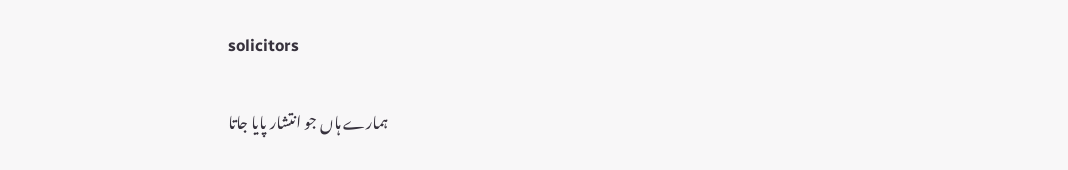solicitors

ہمارے ہاں جو انتشار پایا جاتا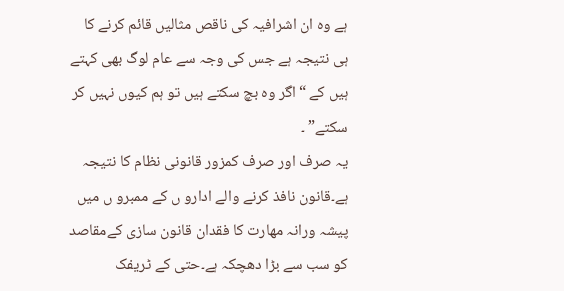ہے وہ ان اشرافیہ کی ناقص مثالیں قائم کرنے کا ہی نتیجہ ہے جس کی وجہ سے عام لوگ بھی کہتے ہیں کے “اگر وہ بچ سکتے ہیں تو ہم کیوں نہیں کر سکتے” ۔
یہ صرف اور صرف کمزور قانونی نظام کا نتیجہ ہے۔قانون نافذ کرنے والے ادارو ں کے ممبرو ں میں پیشہ ورانہ مهارت کا فقدان قانون سازی کےمقاصد کو سب سے بڑا دھچکہ ہے۔حتی کے ٹریفک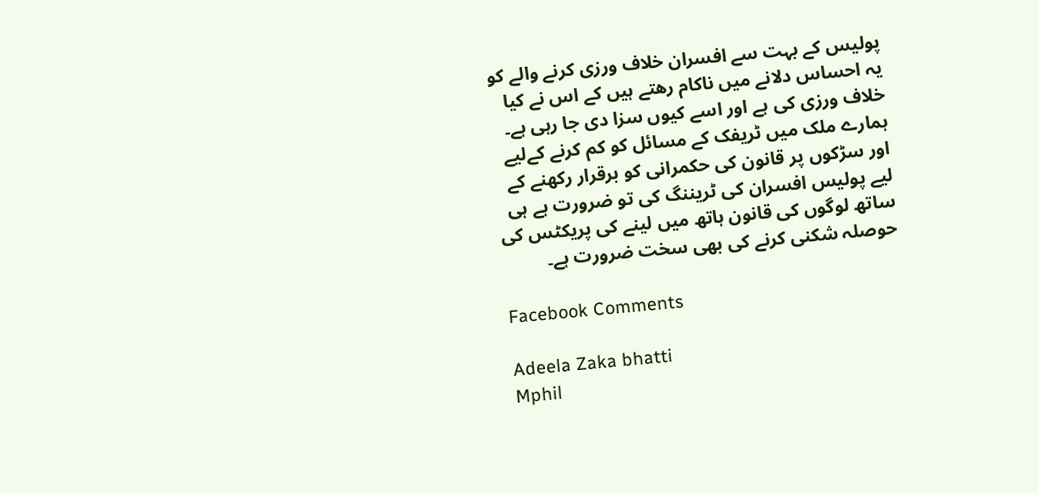پولیس کے بہت سے افسران خلاف ورزی کرنے والے کو یہ احساس دلانے میں ناکام رهتے ہیں کے اس نے کیا خلاف ورزی کی ہے اور اسے کیوں سزا دی جا رہی ہے۔
ہمارے ملک میں ٹریفک کے مسائل کو کم کرنے کےلیے اور سڑکوں پر قانون کی حکمرانی کو برقرار رکھنے کے لیے پولیس افسران کی ٹریننگ کی تو ضرورت ہے ہی ساتھ لوگوں کی قانون ہاتھ میں لینے کی پریکٹس کی حوصلہ شکنی کرنے کی بھی سخت ضرورت ہے۔

Facebook Comments

Adeela Zaka bhatti
Mphil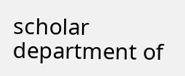scholar department of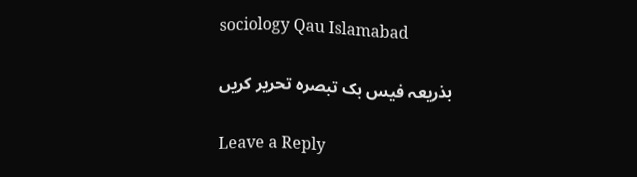sociology Qau Islamabad

بذریعہ فیس بک تبصرہ تحریر کریں

Leave a Reply